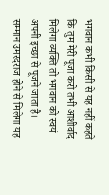भगवान कभी किसी से यह नहीं कहते कि तुम मेरी पूजा करो तभी आशीर्वाद मिलेगा व्यक्ति तो भगवान को स्वयं अपनी इच्छा से पूजने जाता है।
सम्मान उमरदराज होने से मिलेगा यह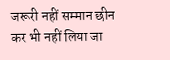जरूरी नहीं सम्मान छीन कर भी नहीं लिया जा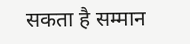सकता है सम्मान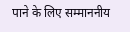पाने के लिए सम्माननीय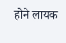होने लायक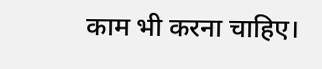काम भी करना चाहिए।